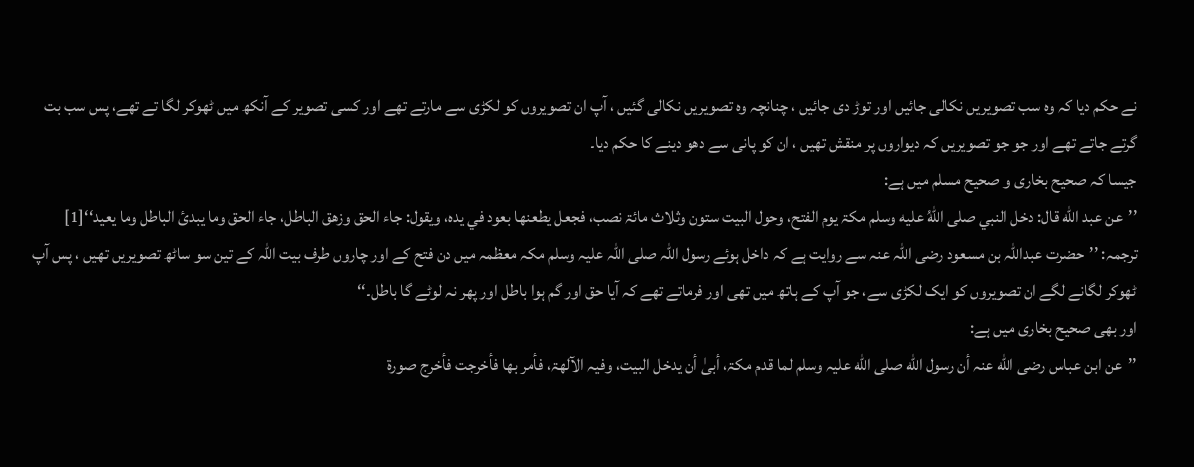نے حکم دیا کہ وہ سب تصویریں نکالی جائیں اور توڑ دی جائیں ، چنانچہ وہ تصویریں نکالی گئیں ، آپ ان تصویروں کو لکڑی سے مارتے تھے اور کسی تصویر کے آنکھ میں ٹھوکر لگا تے تھے، پس سب بت گرتے جاتے تھے اور جو جو تصویریں کہ دیواروں پر منقش تھیں ، ان کو پانی سے دھو دینے کا حکم دیا۔
جیسا کہ صحیح بخاری و صحیح مسلم میں ہے:
’’عن عبد اللّٰه قال: دخل النبي صلی اللّٰهُ علیه وسلم مکۃ یوم الفتح، وحول البیت ستون وثلاث مائۃ نصب، فجعل یطعنھا بعود في یدہ، ویقول: جاء الحق وزھق الباطل، جاء الحق وما یبدئ الباطل وما یعید‘‘[1]
ترجمہ: ’’حضرت عبداللہ بن مسعود رضی اللہ عنہ سے روایت ہے کہ داخل ہوئے رسول اللہ صلی اللہ علیہ وسلم مکہ معظمہ میں دن فتح کے اور چاروں طرف بیت اللہ کے تین سو ساٹھ تصویریں تھیں ، پس آپ ٹھوکر لگانے لگے ان تصویروں کو ایک لکڑی سے، جو آپ کے ہاتھ میں تھی اور فرماتے تھے کہ آیا حق اور گم ہوا باطل اور پھر نہ لوٹے گا باطل۔‘‘
اور بھی صحیح بخاری میں ہے:
’’عن ابن عباس رضی اللّٰه عنہ أن رسول اللّٰه صلی اللّٰه علیہ وسلم لما قدم مکۃ، أبیٰ أن یدخل البیت، وفیہ الآلھۃ، فأمر بھا فأخرجت فأخرج صورۃ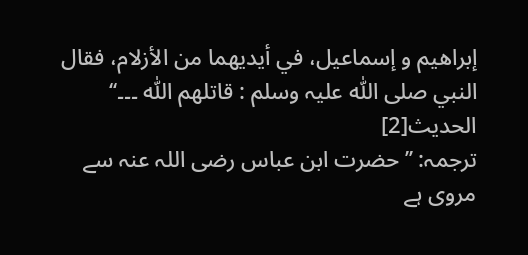إبراھیم و إسماعیل، في أیدیھما من الأزلام، فقال النبي صلی اللّٰه علیہ وسلم : قاتلھم اللّٰه ۔۔۔‘‘ الحدیث[2]
ترجمہ: ’’حضرت ابن عباس رضی اللہ عنہ سے مروی ہے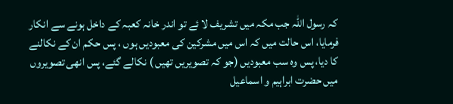کہ رسول اللہ جب مکہ میں تشریف لا ئے تو اندر خانہ کعبہ کے داخل ہونے سے انکار فرمایا، اس حالت میں کہ اس میں مشرکین کی معبودیں ہوں ، پس حکم ان کے نکالنے کا دیا، پس وہ سب معبودیں (جو کہ تصویریں تھیں ) نکالے گئے، پس انھی تصویروں میں حضرت ابراہیم و اسماعیل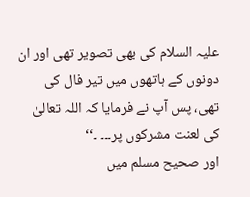علیہ السلام کی بھی تصویر تھی اور ان دونوں کے ہاتھوں میں تیر فال کی تھی، پس آپ نے فرمایا کہ اللہ تعالیٰ کی لعنت مشرکوں پر۔۔۔ ۔‘‘
اور صحیح مسلم میں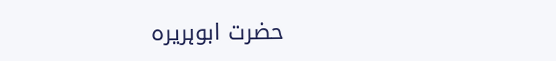حضرت ابوہریرہ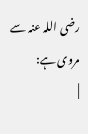رضی اللہ عنہ سے مروی ہے:
|